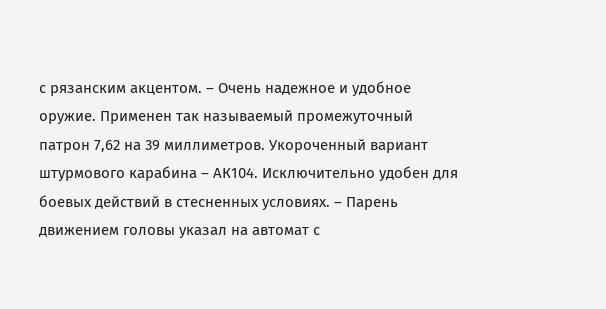с рязанским акцентом. – Очень надежное и удобное оружие. Применен так называемый промежуточный патрон 7,62 на 39 миллиметров. Укороченный вариант штурмового карабина – АК104. Исключительно удобен для боевых действий в стесненных условиях. – Парень движением головы указал на автомат с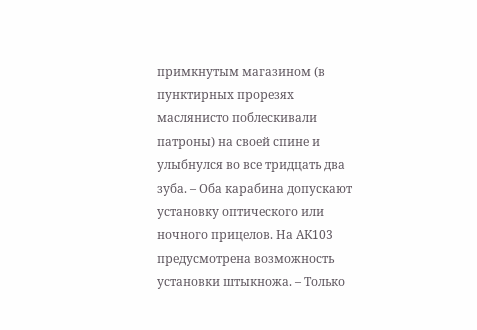примкнутым магазином (в пунктирных прорезях маслянисто поблескивали патроны) на своей спине и улыбнулся во все тридцать два зуба. – Оба карабина допускают установку оптического или ночного прицелов. На АК103 предусмотрена возможность установки штыкножа. – Только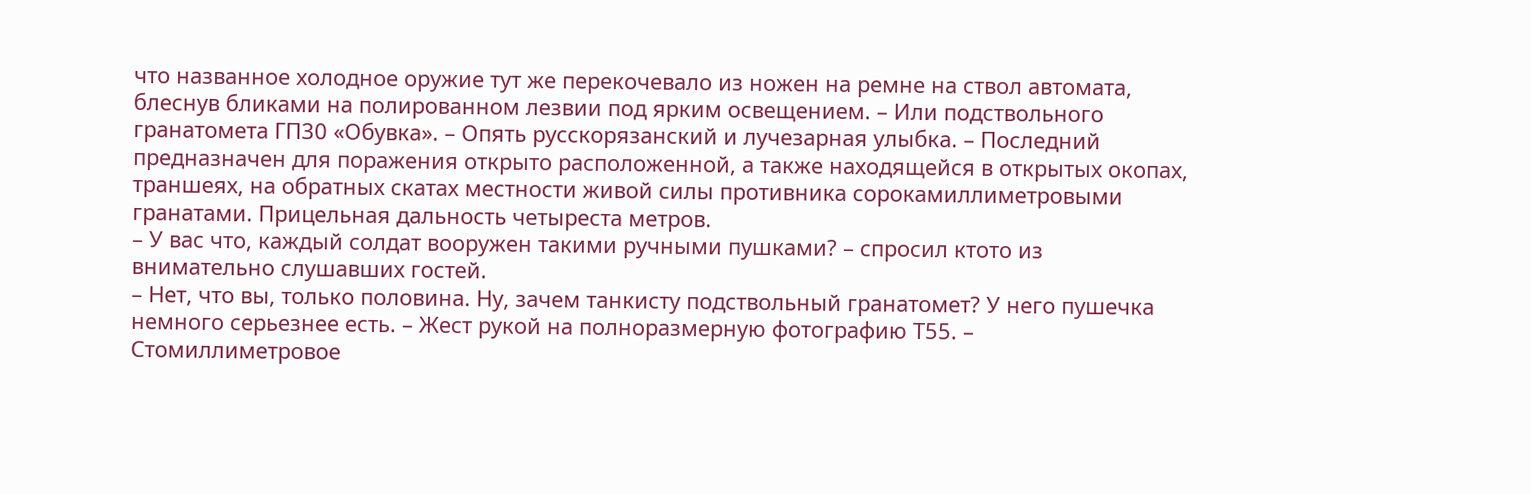что названное холодное оружие тут же перекочевало из ножен на ремне на ствол автомата, блеснув бликами на полированном лезвии под ярким освещением. – Или подствольного гранатомета ГП30 «Обувка». – Опять русскорязанский и лучезарная улыбка. – Последний предназначен для поражения открыто расположенной, а также находящейся в открытых окопах, траншеях, на обратных скатах местности живой силы противника сорокамиллиметровыми гранатами. Прицельная дальность четыреста метров.
– У вас что, каждый солдат вооружен такими ручными пушками? – спросил ктото из внимательно слушавших гостей.
– Нет, что вы, только половина. Ну, зачем танкисту подствольный гранатомет? У него пушечка немного серьезнее есть. – Жест рукой на полноразмерную фотографию Т55. – Стомиллиметровое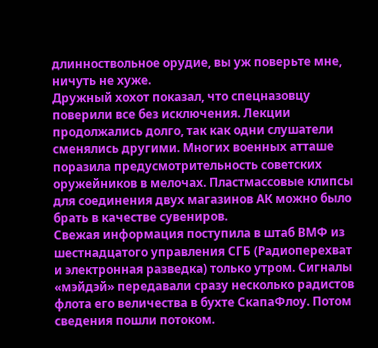длинноствольное орудие, вы уж поверьте мне, ничуть не хуже.
Дружный хохот показал, что спецназовцу поверили все без исключения. Лекции продолжались долго, так как одни слушатели сменялись другими. Многих военных атташе поразила предусмотрительность советских оружейников в мелочах. Пластмассовые клипсы для соединения двух магазинов АК можно было брать в качестве сувениров.
Свежая информация поступила в штаб ВМФ из шестнадцатого управления СГБ (Радиоперехват и электронная разведка) только утром. Сигналы «мэйдэй» передавали сразу несколько радистов флота его величества в бухте СкапаФлоу. Потом сведения пошли потоком.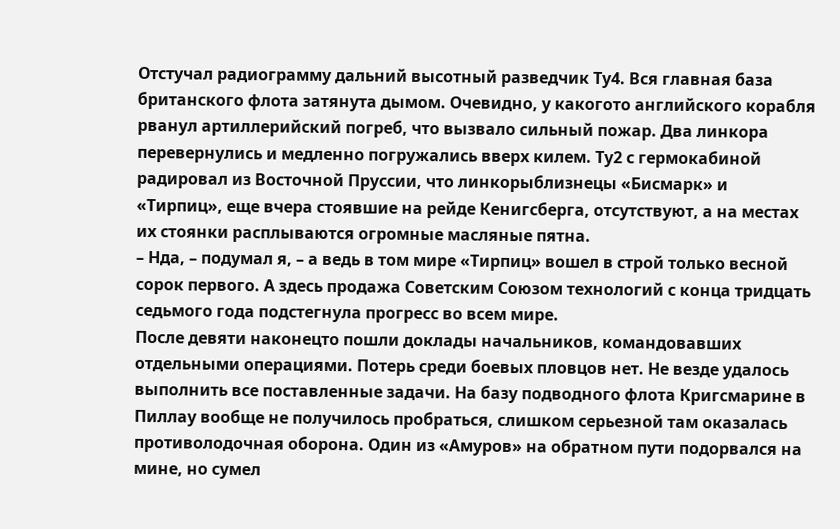Отстучал радиограмму дальний высотный разведчик Ту4. Вся главная база британского флота затянута дымом. Очевидно, у какогото английского корабля рванул артиллерийский погреб, что вызвало сильный пожар. Два линкора перевернулись и медленно погружались вверх килем. Ту2 с гермокабиной радировал из Восточной Пруссии, что линкорыблизнецы «Бисмарк» и «Тирпиц», еще вчера стоявшие на рейде Кенигсберга, отсутствуют, а на местах их стоянки расплываются огромные масляные пятна.
– Нда, – подумал я, – а ведь в том мире «Тирпиц» вошел в строй только весной сорок первого. А здесь продажа Советским Союзом технологий с конца тридцать седьмого года подстегнула прогресс во всем мире.
После девяти наконецто пошли доклады начальников, командовавших отдельными операциями. Потерь среди боевых пловцов нет. Не везде удалось выполнить все поставленные задачи. На базу подводного флота Кригсмарине в Пиллау вообще не получилось пробраться, слишком серьезной там оказалась противолодочная оборона. Один из «Амуров» на обратном пути подорвался на мине, но сумел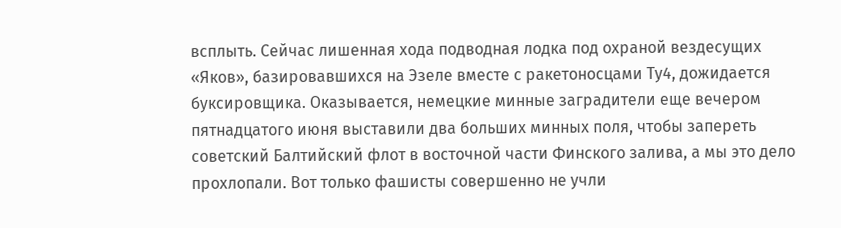всплыть. Сейчас лишенная хода подводная лодка под охраной вездесущих «Яков», базировавшихся на Эзеле вместе с ракетоносцами Ту4, дожидается буксировщика. Оказывается, немецкие минные заградители еще вечером пятнадцатого июня выставили два больших минных поля, чтобы запереть советский Балтийский флот в восточной части Финского залива, а мы это дело прохлопали. Вот только фашисты совершенно не учли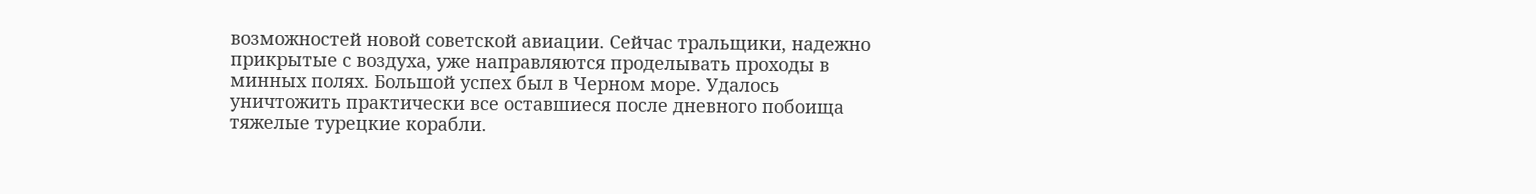возможностей новой советской авиации. Сейчас тральщики, надежно прикрытые с воздуха, уже направляются проделывать проходы в минных полях. Большой успех был в Черном море. Удалось уничтожить практически все оставшиеся после дневного побоища тяжелые турецкие корабли.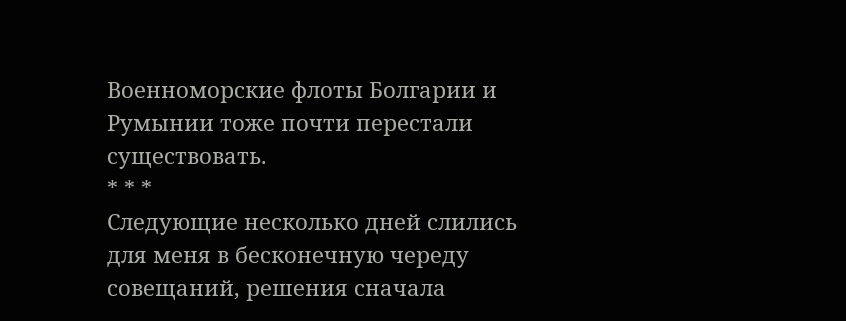Военноморские флоты Болгарии и Румынии тоже почти перестали существовать.
* * *
Следующие несколько дней слились для меня в бесконечную череду совещаний, решения сначала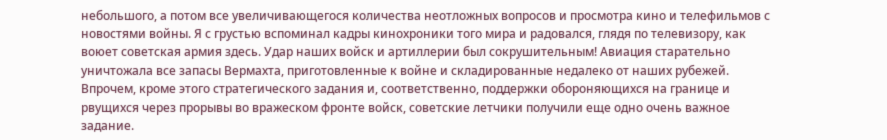небольшого, а потом все увеличивающегося количества неотложных вопросов и просмотра кино и телефильмов с новостями войны. Я с грустью вспоминал кадры кинохроники того мира и радовался, глядя по телевизору, как воюет советская армия здесь. Удар наших войск и артиллерии был сокрушительным! Авиация старательно уничтожала все запасы Вермахта, приготовленные к войне и складированные недалеко от наших рубежей. Впрочем, кроме этого стратегического задания и, соответственно, поддержки обороняющихся на границе и рвущихся через прорывы во вражеском фронте войск, советские летчики получили еще одно очень важное задание.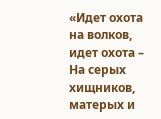«Идет охота на волков, идет охота – На серых хищников, матерых и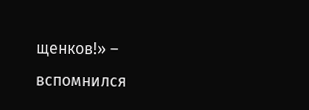щенков!» – вспомнился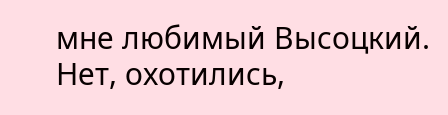мне любимый Высоцкий. Нет, охотились,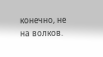конечно, не на волков.